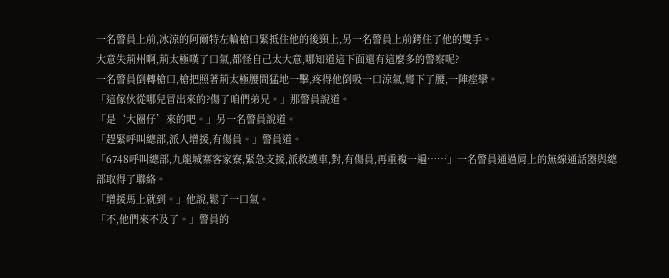一名警員上前,冰涼的阿爾特左輪槍口緊抵住他的後頸上,另一名警員上前銬住了他的雙手。
大意失荊州啊,荊太極嘆了口氣,都怪自己太大意,哪知道這下面還有這麼多的警察呢?
一名警員倒轉槍口,槍把照著荊太極腰間猛地一擊,疼得他倒吸一口涼氣,彎下了腰,一陣痙攣。
「這傢伙從哪兒冒出來的?傷了咱們弟兄。」那警員說道。
「是‘大圈仔’來的吧。」另一名警員說道。
「趕緊呼叫總部,派人增援,有傷員。」警員道。
「6748呼叫總部,九龍城寨客家寮,緊急支援,派救護車,對,有傷員,再重複一遍……」一名警員通過肩上的無線通話器與總部取得了聯絡。
「增援馬上就到。」他說,鬆了一口氣。
「不,他們來不及了。」警員的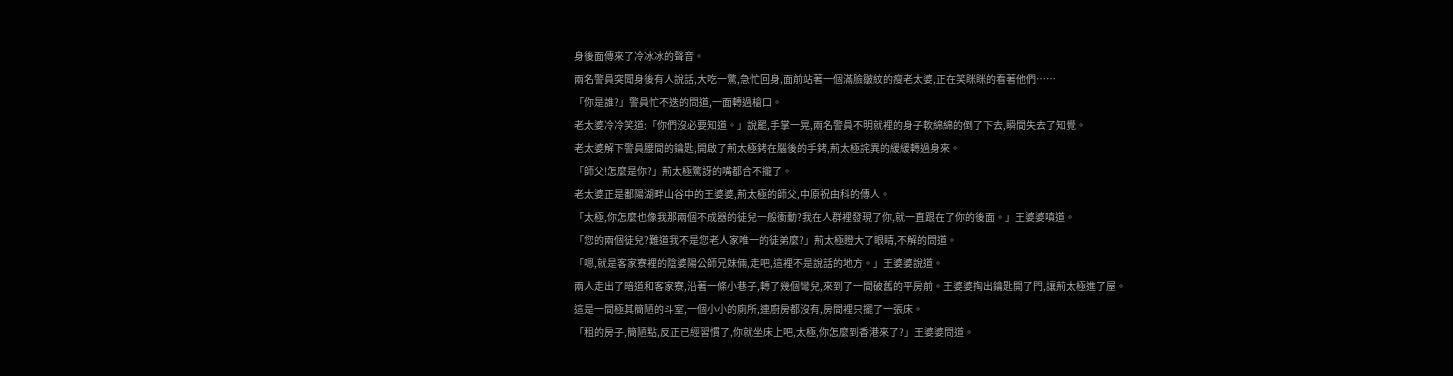身後面傳來了冷冰冰的聲音。
兩名警員突聞身後有人說話,大吃一驚,急忙回身,面前站著一個滿臉皺紋的瘦老太婆,正在笑眯眯的看著他們……
「你是誰?」警員忙不迭的問道,一面轉過槍口。
老太婆冷冷笑道:「你們沒必要知道。」說罷,手掌一晃,兩名警員不明就裡的身子軟綿綿的倒了下去,瞬間失去了知覺。
老太婆解下警員腰間的鑰匙,開啟了荊太極銬在腦後的手銬,荊太極詫異的緩緩轉過身來。
「師父!怎麼是你?」荊太極驚訝的嘴都合不攏了。
老太婆正是鄱陽湖畔山谷中的王婆婆,荊太極的師父,中原祝由科的傳人。
「太極,你怎麼也像我那兩個不成器的徒兒一般衝動?我在人群裡發現了你,就一直跟在了你的後面。」王婆婆嗔道。
「您的兩個徒兒?難道我不是您老人家唯一的徒弟麼?」荊太極瞪大了眼睛,不解的問道。
「嗯,就是客家寮裡的陰婆陽公師兄妹倆,走吧,這裡不是說話的地方。」王婆婆說道。
兩人走出了暗道和客家寮,沿著一條小巷子,轉了幾個彎兒,來到了一間破舊的平房前。王婆婆掏出鑰匙開了門,讓荊太極進了屋。
這是一間極其簡陋的斗室,一個小小的廁所,連廚房都沒有,房間裡只擺了一張床。
「租的房子,簡陋點,反正已經習慣了,你就坐床上吧,太極,你怎麼到香港來了?」王婆婆問道。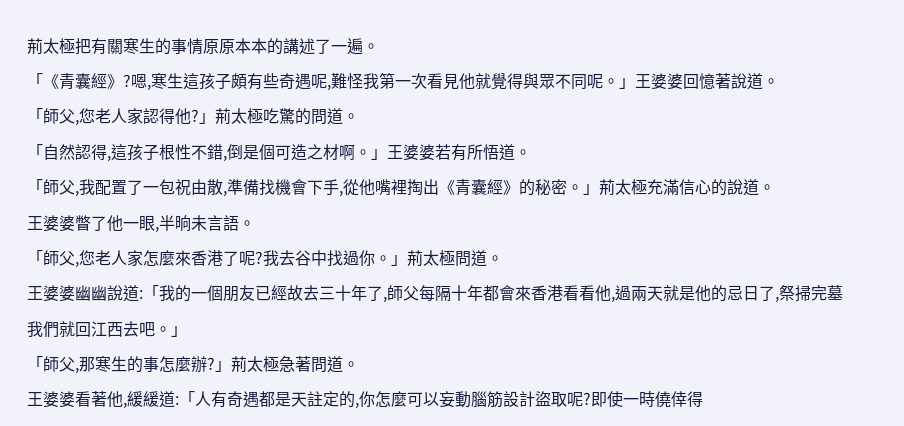荊太極把有關寒生的事情原原本本的講述了一遍。
「《青囊經》?嗯,寒生這孩子頗有些奇遇呢,難怪我第一次看見他就覺得與眾不同呢。」王婆婆回憶著說道。
「師父,您老人家認得他?」荊太極吃驚的問道。
「自然認得,這孩子根性不錯,倒是個可造之材啊。」王婆婆若有所悟道。
「師父,我配置了一包祝由散,準備找機會下手,從他嘴裡掏出《青囊經》的秘密。」荊太極充滿信心的說道。
王婆婆瞥了他一眼,半晌未言語。
「師父,您老人家怎麼來香港了呢?我去谷中找過你。」荊太極問道。
王婆婆幽幽說道:「我的一個朋友已經故去三十年了,師父每隔十年都會來香港看看他,過兩天就是他的忌日了,祭掃完墓我們就回江西去吧。」
「師父,那寒生的事怎麼辦?」荊太極急著問道。
王婆婆看著他,緩緩道:「人有奇遇都是天註定的,你怎麼可以妄動腦筋設計盜取呢?即使一時僥倖得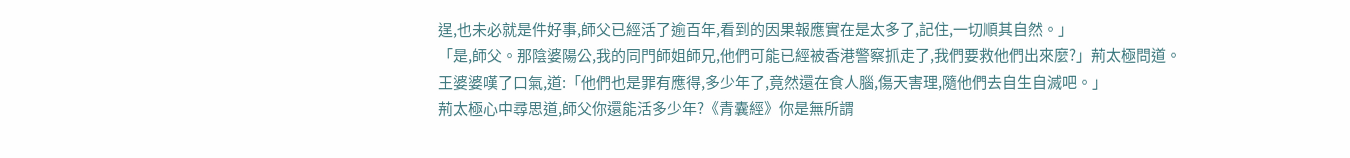逞,也未必就是件好事,師父已經活了逾百年,看到的因果報應實在是太多了,記住,一切順其自然。」
「是,師父。那陰婆陽公,我的同門師姐師兄,他們可能已經被香港警察抓走了,我們要救他們出來麼?」荊太極問道。
王婆婆嘆了口氣,道:「他們也是罪有應得,多少年了,竟然還在食人腦,傷天害理,隨他們去自生自滅吧。」
荊太極心中尋思道,師父你還能活多少年?《青囊經》你是無所謂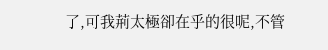了,可我荊太極卻在乎的很呢,不管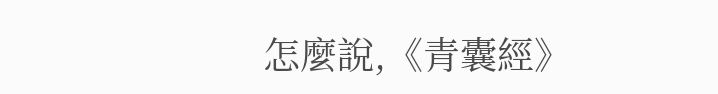怎麼說,《青囊經》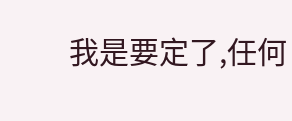我是要定了,任何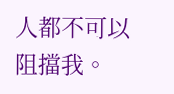人都不可以阻擋我。